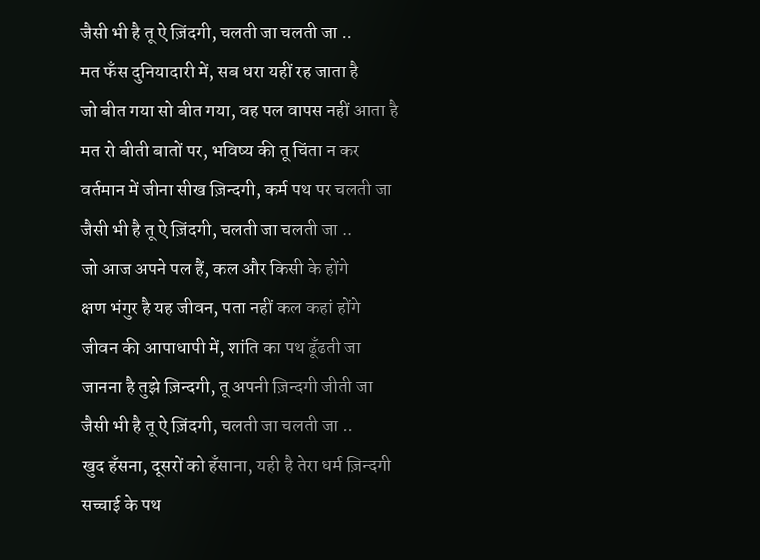जैसी भी है तू ऐ ज़िंदगी, चलती जा चलती जा ..
मत फँस दुनियादारी में, सब धरा यहीं रह जाता है
जो बीत गया सो बीत गया, वह पल वापस नहीं आता है
मत रो बीती बातों पर, भविष्य की तू चिंता न कर
वर्तमान में जीना सीख ज़िन्दगी, कर्म पथ पर चलती जा
जैसी भी है तू ऐ ज़िंदगी, चलती जा चलती जा ..
जो आज अपने पल हैं, कल और किसी के होंगे
क्षण भंगुर है यह जीवन, पता नहीं कल कहां होंगे
जीवन की आपाधापी में, शांति का पथ ढूँढती जा
जानना है तुझे ज़िन्दगी, तू अपनी ज़िन्दगी जीती जा
जैसी भी है तू ऐ ज़िंदगी, चलती जा चलती जा ..
खुद हँसना, दूसरों को हँसाना, यही है तेरा धर्म ज़िन्दगी
सच्चाई के पथ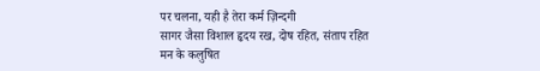पर चलना, यही है तेरा कर्म ज़िन्दगी
सागर जैसा विशाल हृदय रख, दोष रहित, संताप रहित
मन के कलुषित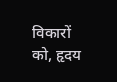विकारों को, हृदय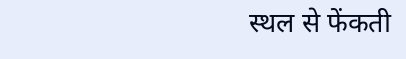स्थल से फेंकती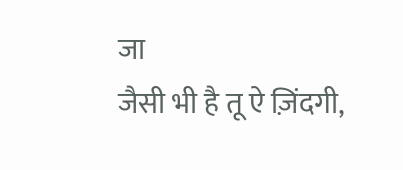जा
जैसी भी है तू ऐ ज़िंदगी,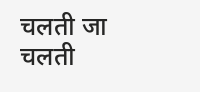चलती जा चलती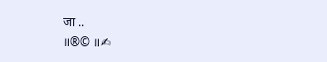जा ..
॥®© ॥✍